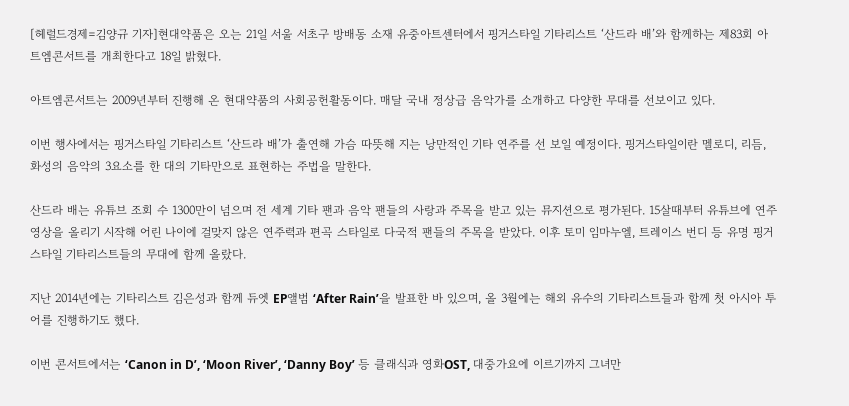[헤럴드경제=김양규 기자]현대약품은 오는 21일 서울 서초구 방배동 소재 유중아트센터에서 핑거스타일 기타리스트 ‘산드라 배’와 함께하는 제83회 아트엠콘서트를 개최한다고 18일 밝혔다.

아트엠콘서트는 2009년부터 진행해 온 현대약품의 사회공헌활동이다. 매달 국내 정상급 음악가를 소개하고 다양한 무대를 선보이고 있다.

이번 행사에서는 핑거스타일 기타리스트 ‘산드라 배’가 출연해 가슴 따뜻해 지는 낭만적인 기타 연주를 선 보일 예정이다. 핑거스타일이란 멜로디, 리듬, 화성의 음악의 3요소를 한 대의 기타만으로 표현하는 주법을 말한다.

산드라 배는 유튜브 조회 수 1300만이 넘으며 전 세계 기타 팬과 음악 팬들의 사랑과 주목을 받고 있는 뮤지션으로 평가된다. 15살때부터 유튜브에 연주 영상을 올리기 시작해 어린 나이에 걸맞지 않은 연주력과 편곡 스타일로 다국적 팬들의 주목을 받았다. 이후 토미 임마누엘, 트레이스 번디 등 유명 핑거스타일 기타리스트들의 무대에 함께 올랐다.

지난 2014년에는 기타리스트 김은성과 함께 듀엣 EP앨범 ‘After Rain’을 발표한 바 있으며, 올 3월에는 해외 유수의 기타리스트들과 함께 첫 아시아 투어를 진행하기도 했다.

이번 콘서트에서는 ‘Canon in D’, ‘Moon River’, ‘Danny Boy’ 등 클래식과 영화OST, 대중가요에 이르기까지 그녀만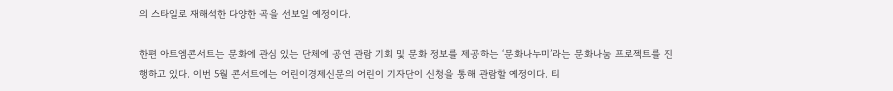의 스타일로 재해석한 다양한 곡을 선보일 예정이다.

한편 아트엠콘서트는 문화에 관심 있는 단체에 공연 관람 기회 및 문화 정보를 제공하는 ‘문화나누미’라는 문화나눔 프로젝트를 진행하고 있다. 이번 5월 콘서트에는 어린이경제신문의 어린이 기자단이 신청을 통해 관람할 예정이다. 티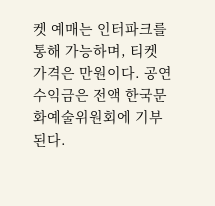켓 예매는 인터파크를 통해 가능하며, 티켓 가격은 만원이다. 공연 수익금은 전액 한국문화예술위원회에 기부된다.